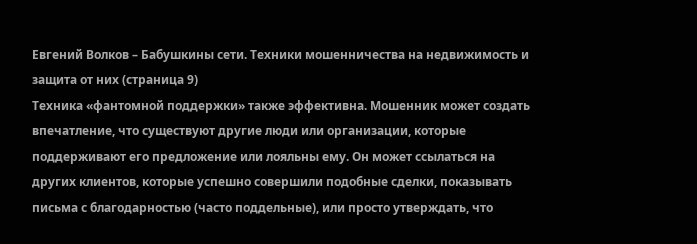Евгений Волков – Бабушкины сети. Техники мошенничества на недвижимость и защита от них (страница 9)
Техника «фантомной поддержки» также эффективна. Мошенник может создать впечатление, что существуют другие люди или организации, которые поддерживают его предложение или лояльны ему. Он может ссылаться на других клиентов, которые успешно совершили подобные сделки, показывать письма с благодарностью (часто поддельные), или просто утверждать, что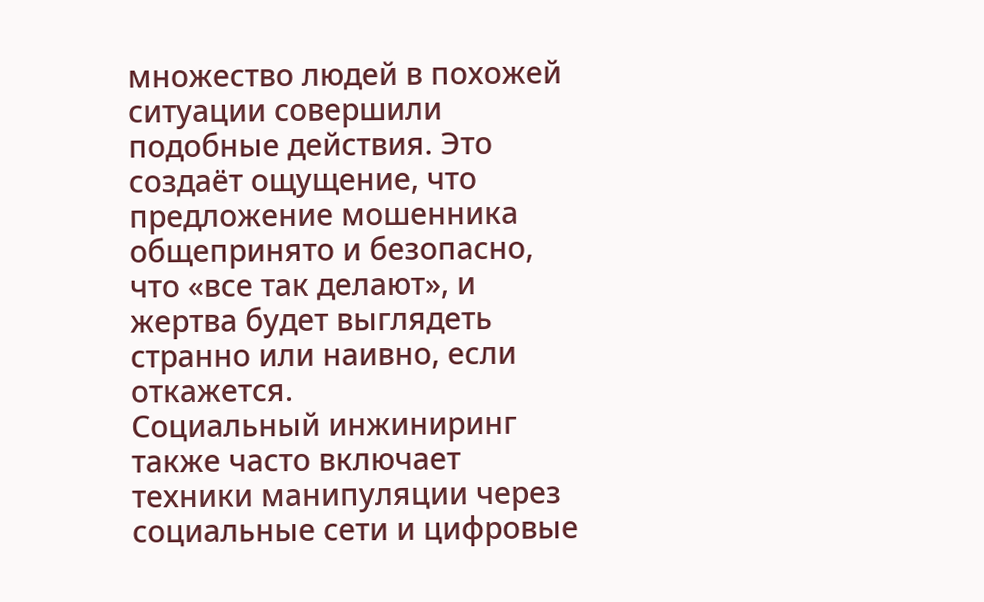множество людей в похожей ситуации совершили подобные действия. Это создаёт ощущение, что предложение мошенника общепринято и безопасно, что «все так делают», и жертва будет выглядеть странно или наивно, если откажется.
Социальный инжиниринг также часто включает техники манипуляции через социальные сети и цифровые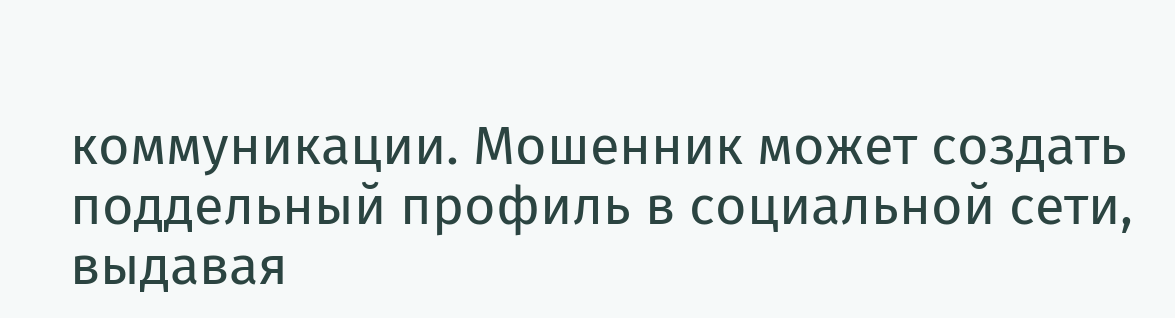коммуникации. Мошенник может создать поддельный профиль в социальной сети, выдавая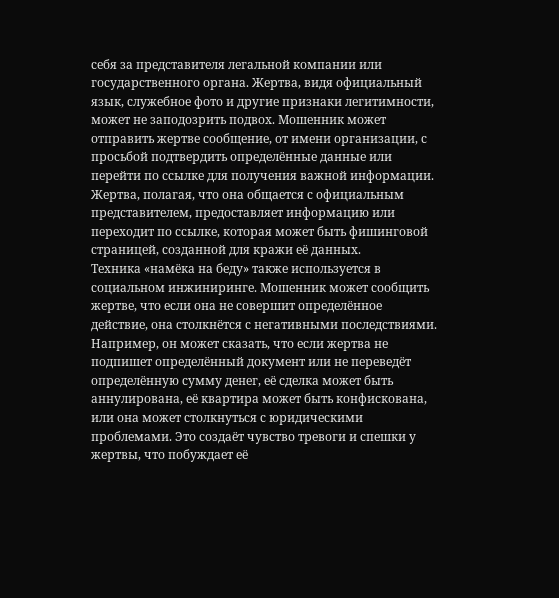себя за представителя легальной компании или государственного органа. Жертва, видя официальный язык, служебное фото и другие признаки легитимности, может не заподозрить подвох. Мошенник может отправить жертве сообщение, от имени организации, с просьбой подтвердить определённые данные или перейти по ссылке для получения важной информации. Жертва, полагая, что она общается с официальным представителем, предоставляет информацию или переходит по ссылке, которая может быть фишинговой страницей, созданной для кражи её данных.
Техника «намёка на беду» также используется в социальном инжиниринге. Мошенник может сообщить жертве, что если она не совершит определённое действие, она столкнётся с негативными последствиями. Например, он может сказать, что если жертва не подпишет определённый документ или не переведёт определённую сумму денег, её сделка может быть аннулирована, её квартира может быть конфискована, или она может столкнуться с юридическими проблемами. Это создаёт чувство тревоги и спешки у жертвы, что побуждает её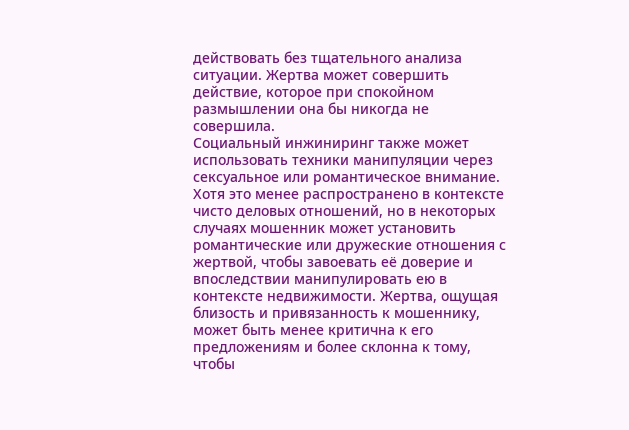действовать без тщательного анализа ситуации. Жертва может совершить действие, которое при спокойном размышлении она бы никогда не совершила.
Социальный инжиниринг также может использовать техники манипуляции через сексуальное или романтическое внимание. Хотя это менее распространено в контексте чисто деловых отношений, но в некоторых случаях мошенник может установить романтические или дружеские отношения с жертвой, чтобы завоевать её доверие и впоследствии манипулировать ею в контексте недвижимости. Жертва, ощущая близость и привязанность к мошеннику, может быть менее критична к его предложениям и более склонна к тому, чтобы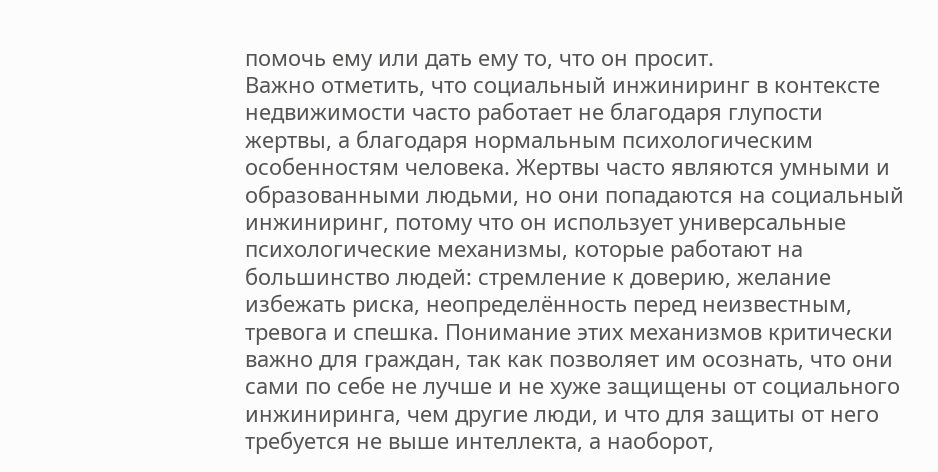помочь ему или дать ему то, что он просит.
Важно отметить, что социальный инжиниринг в контексте недвижимости часто работает не благодаря глупости жертвы, а благодаря нормальным психологическим особенностям человека. Жертвы часто являются умными и образованными людьми, но они попадаются на социальный инжиниринг, потому что он использует универсальные психологические механизмы, которые работают на большинство людей: стремление к доверию, желание избежать риска, неопределённость перед неизвестным, тревога и спешка. Понимание этих механизмов критически важно для граждан, так как позволяет им осознать, что они сами по себе не лучше и не хуже защищены от социального инжиниринга, чем другие люди, и что для защиты от него требуется не выше интеллекта, а наоборот,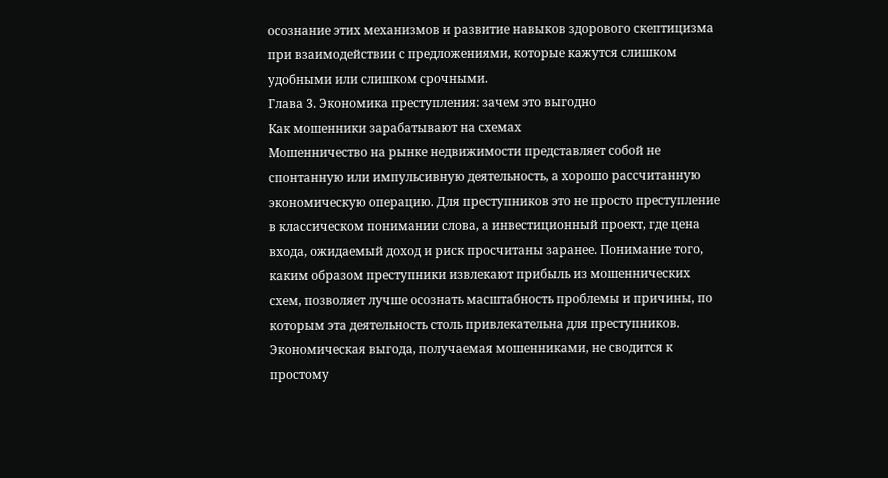осознание этих механизмов и развитие навыков здорового скептицизма при взаимодействии с предложениями, которые кажутся слишком удобными или слишком срочными.
Глава 3. Экономика преступления: зачем это выгодно
Как мошенники зарабатывают на схемах
Мошенничество на рынке недвижимости представляет собой не спонтанную или импульсивную деятельность, а хорошо рассчитанную экономическую операцию. Для преступников это не просто преступление в классическом понимании слова, а инвестиционный проект, где цена входа, ожидаемый доход и риск просчитаны заранее. Понимание того, каким образом преступники извлекают прибыль из мошеннических схем, позволяет лучше осознать масштабность проблемы и причины, по которым эта деятельность столь привлекательна для преступников. Экономическая выгода, получаемая мошенниками, не сводится к простому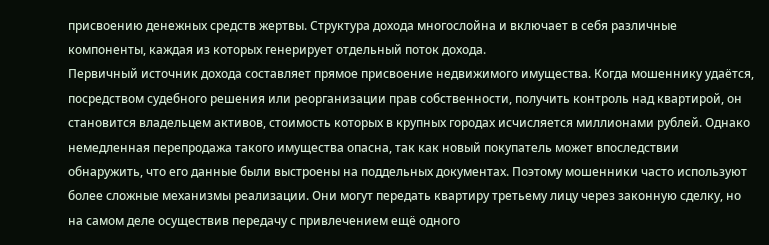присвоению денежных средств жертвы. Структура дохода многослойна и включает в себя различные компоненты, каждая из которых генерирует отдельный поток дохода.
Первичный источник дохода составляет прямое присвоение недвижимого имущества. Когда мошеннику удаётся, посредством судебного решения или реорганизации прав собственности, получить контроль над квартирой, он становится владельцем активов, стоимость которых в крупных городах исчисляется миллионами рублей. Однако немедленная перепродажа такого имущества опасна, так как новый покупатель может впоследствии обнаружить, что его данные были выстроены на поддельных документах. Поэтому мошенники часто используют более сложные механизмы реализации. Они могут передать квартиру третьему лицу через законную сделку, но на самом деле осуществив передачу с привлечением ещё одного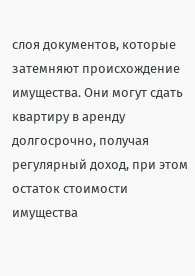слоя документов, которые затемняют происхождение имущества. Они могут сдать квартиру в аренду долгосрочно, получая регулярный доход, при этом остаток стоимости имущества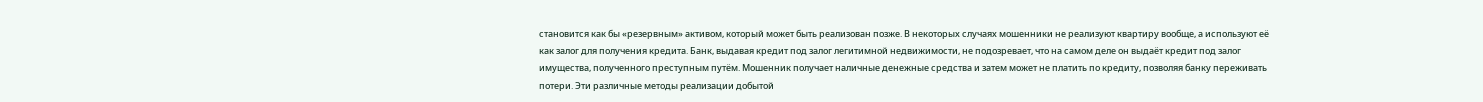становится как бы «резервным» активом, который может быть реализован позже. В некоторых случаях мошенники не реализуют квартиру вообще, а используют её как залог для получения кредита. Банк, выдавая кредит под залог легитимной недвижимости, не подозревает, что на самом деле он выдаёт кредит под залог имущества, полученного преступным путём. Мошенник получает наличные денежные средства и затем может не платить по кредиту, позволяя банку переживать потери. Эти различные методы реализации добытой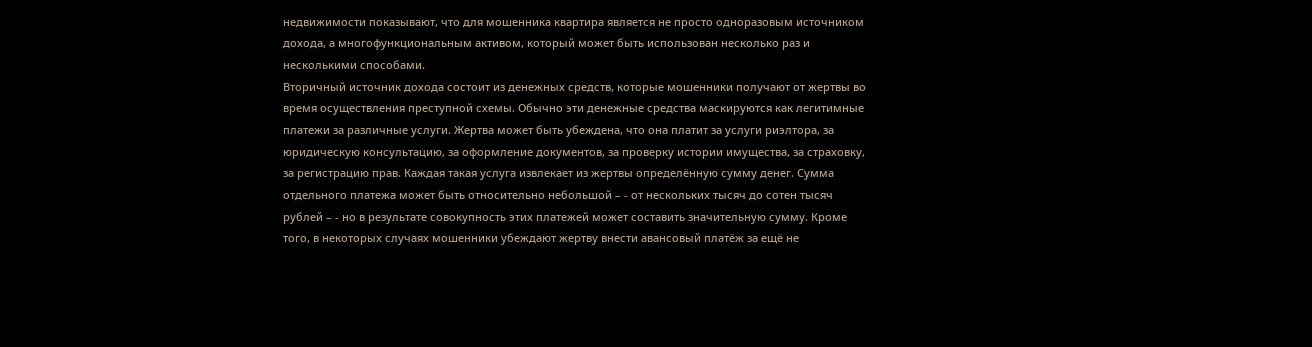недвижимости показывают, что для мошенника квартира является не просто одноразовым источником дохода, а многофункциональным активом, который может быть использован несколько раз и несколькими способами.
Вторичный источник дохода состоит из денежных средств, которые мошенники получают от жертвы во время осуществления преступной схемы. Обычно эти денежные средства маскируются как легитимные платежи за различные услуги. Жертва может быть убеждена, что она платит за услуги риэлтора, за юридическую консультацию, за оформление документов, за проверку истории имущества, за страховку, за регистрацию прав. Каждая такая услуга извлекает из жертвы определённую сумму денег. Сумма отдельного платежа может быть относительно небольшой – - от нескольких тысяч до сотен тысяч рублей – - но в результате совокупность этих платежей может составить значительную сумму. Кроме того, в некоторых случаях мошенники убеждают жертву внести авансовый платёж за ещё не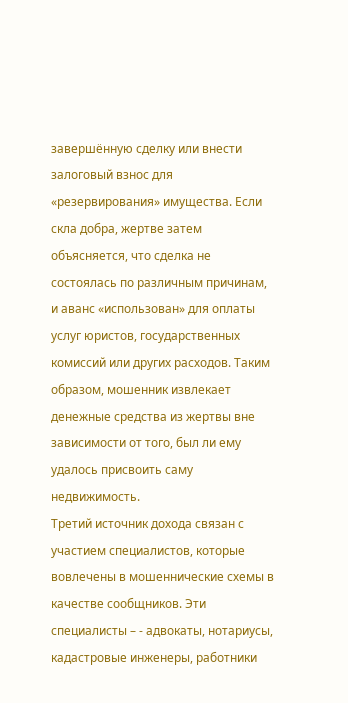завершённую сделку или внести залоговый взнос для «резервирования» имущества. Если скла добра, жертве затем объясняется, что сделка не состоялась по различным причинам, и аванс «использован» для оплаты услуг юристов, государственных комиссий или других расходов. Таким образом, мошенник извлекает денежные средства из жертвы вне зависимости от того, был ли ему удалось присвоить саму недвижимость.
Третий источник дохода связан с участием специалистов, которые вовлечены в мошеннические схемы в качестве сообщников. Эти специалисты – - адвокаты, нотариусы, кадастровые инженеры, работники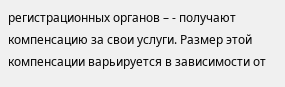регистрационных органов – - получают компенсацию за свои услуги. Размер этой компенсации варьируется в зависимости от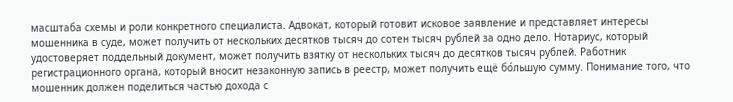масштаба схемы и роли конкретного специалиста. Адвокат, который готовит исковое заявление и представляет интересы мошенника в суде, может получить от нескольких десятков тысяч до сотен тысяч рублей за одно дело. Нотариус, который удостоверяет поддельный документ, может получить взятку от нескольких тысяч до десятков тысяч рублей. Работник регистрационного органа, который вносит незаконную запись в реестр, может получить ещё бо́льшую сумму. Понимание того, что мошенник должен поделиться частью дохода с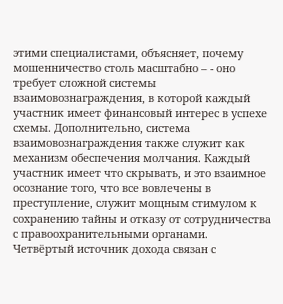этими специалистами, объясняет, почему мошенничество столь масштабно – - оно требует сложной системы взаимовознаграждения, в которой каждый участник имеет финансовый интерес в успехе схемы. Дополнительно, система взаимовознаграждения также служит как механизм обеспечения молчания. Каждый участник имеет что скрывать, и это взаимное осознание того, что все вовлечены в преступление, служит мощным стимулом к сохранению тайны и отказу от сотрудничества с правоохранительными органами.
Четвёртый источник дохода связан с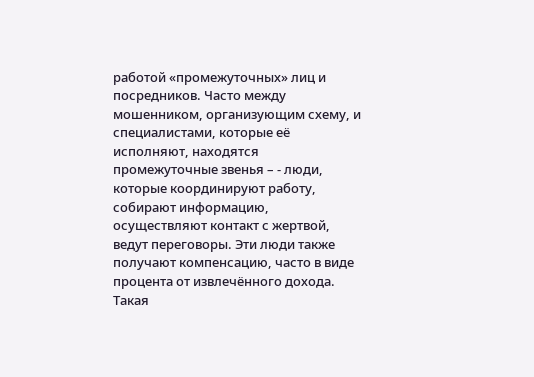работой «промежуточных» лиц и посредников. Часто между мошенником, организующим схему, и специалистами, которые её исполняют, находятся промежуточные звенья – - люди, которые координируют работу, собирают информацию, осуществляют контакт с жертвой, ведут переговоры. Эти люди также получают компенсацию, часто в виде процента от извлечённого дохода. Такая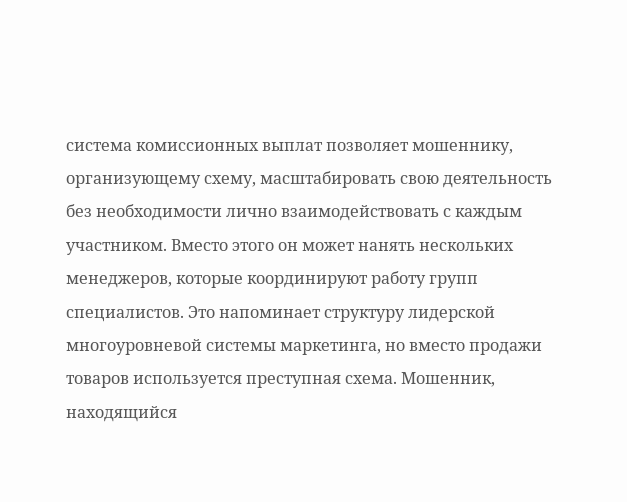система комиссионных выплат позволяет мошеннику, организующему схему, масштабировать свою деятельность без необходимости лично взаимодействовать с каждым участником. Вместо этого он может нанять нескольких менеджеров, которые координируют работу групп специалистов. Это напоминает структуру лидерской многоуровневой системы маркетинга, но вместо продажи товаров используется преступная схема. Мошенник, находящийся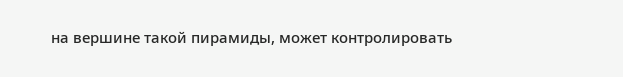на вершине такой пирамиды, может контролировать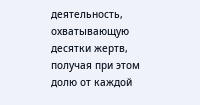деятельность, охватывающую десятки жертв, получая при этом долю от каждой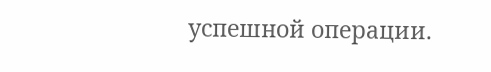успешной операции.